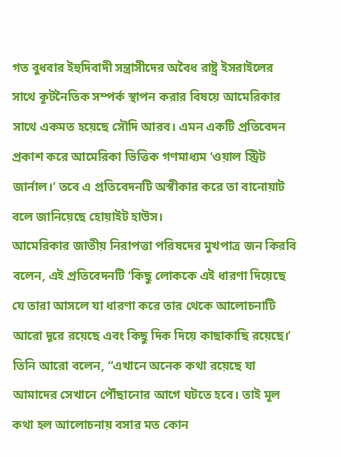গত বুধবার ইহুদিবাদী সন্ত্রাসীদের অবৈধ রাষ্ট্র ইসরাইলের সাথে কূটনৈতিক সম্পর্ক স্থাপন করার বিষয়ে আমেরিকার সাথে একমত হয়েছে সৌদি আরব। এমন একটি প্রতিবেদন প্রকাশ করে আমেরিকা ভিত্তিক গণমাধ্যম ‘ওয়াল স্ট্রিট জার্নাল।’ তবে এ প্রতিবেদনটি অস্বীকার করে তা বানোয়াট বলে জানিয়েছে হোয়াইট হাউস।
আমেরিকার জাতীয় নিরাপত্তা পরিষদের মুখপাত্র জন কিরবি বলেন, এই প্রতিবেদনটি ‘কিছু লোককে এই ধারণা দিয়েছে যে তারা আসলে যা ধারণা করে তার থেকে আলোচনাটি আরো দূরে রয়েছে এবং কিছু দিক দিয়ে কাছাকাছি রয়েছে।’
তিনি আরো বলেন, “এখানে অনেক কথা রয়েছে যা আমাদের সেখানে পৌঁছানোর আগে ঘটতে হবে। তাই মূল কথা হল আলোচনায় বসার মত কোন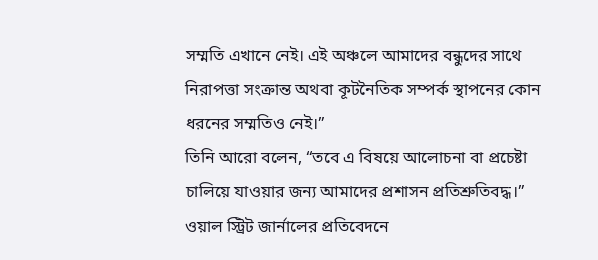সম্মতি এখানে নেই। এই অঞ্চলে আমাদের বন্ধুদের সাথে নিরাপত্তা সংক্রান্ত অথবা কূটনৈতিক সম্পর্ক স্থাপনের কোন ধরনের সম্মতিও নেই।”
তিনি আরো বলেন, “তবে এ বিষয়ে আলোচনা বা প্রচেষ্টা চালিয়ে যাওয়ার জন্য আমাদের প্রশাসন প্রতিশ্রুতিবদ্ধ।”
ওয়াল স্ট্রিট জার্নালের প্রতিবেদনে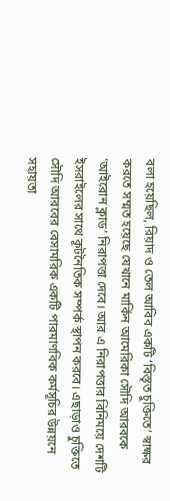বলা হয়েছিল, রিয়াদ ও তেল আবিব একটি ‘বিস্তৃত চুক্তিতে’ স্বাক্ষর করতে সম্মত হয়েছে যেখানে মার্কিন আমেরিকা সৌদি আরবকে ‘আইরোন ক্লাড’ নিরাপত্তা দেবে। আর এ নিরাপত্তার বিনিময়ে দেশটি ইসরাইলের সাথে কূটনৈতিক সম্পর্ক স্থাপন করবে। এছাড়াও চুক্তিতে সৌদি আরবের বেসামরিক একটি পারমাণবিক কর্মসূচির উন্নয়নে সহায়তা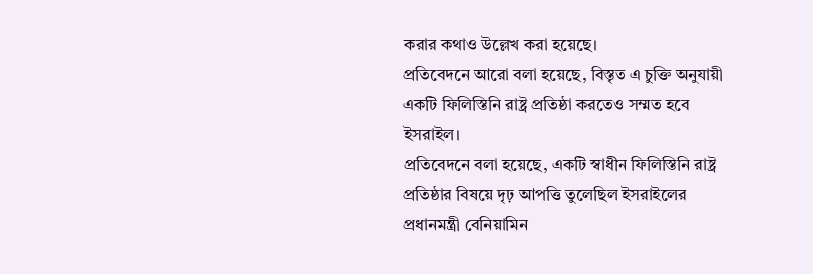করার কথাও উল্লেখ করা হয়েছে।
প্রতিবেদনে আরো বলা হয়েছে, বিস্তৃত এ চুক্তি অনুযায়ী একটি ফিলিস্তিনি রাষ্ট্র প্রতিষ্ঠা করতেও সম্মত হবে ইসরাইল।
প্রতিবেদনে বলা হয়েছে, একটি স্বাধীন ফিলিস্তিনি রাষ্ট্র প্রতিষ্ঠার বিষয়ে দৃঢ় আপত্তি তুলেছিল ইসরাইলের প্রধানমন্ত্রী বেনিয়ামিন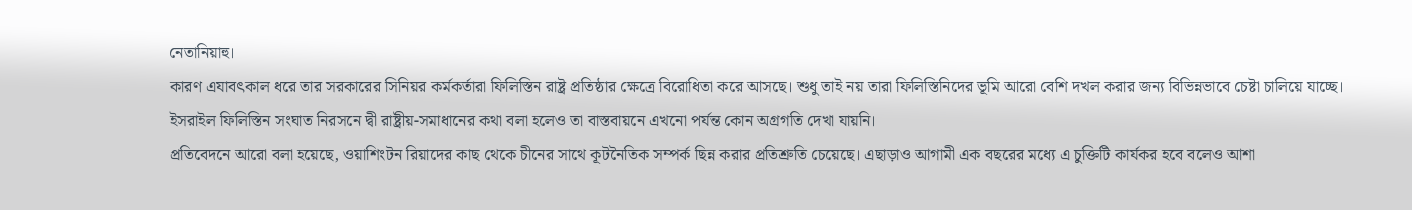নেতানিয়াহু।
কারণ এযাবৎকাল ধরে তার সরকারের সিনিয়র কর্মকর্তারা ফিলিস্তিন রাষ্ট্র প্রতিষ্ঠার ক্ষেত্রে বিরোধিতা করে আসছে। শুধু তাই নয় তারা ফিলিস্তিনিদের ভূমি আরো বেশি দখল করার জন্য বিভিন্নভাবে চেষ্টা চালিয়ে যাচ্ছে।
ইসরাইল ফিলিস্তিন সংঘাত নিরসনে দ্বী রাষ্ট্রীয়-সমাধানের কথা বলা হলেও তা বাস্তবায়নে এখনো পর্যন্ত কোন অগ্রগতি দেখা যায়নি।
প্রতিবেদনে আরো বলা হয়েছে, ওয়াশিংটন রিয়াদের কাছ থেকে চীনের সাথে কূটনৈতিক সম্পর্ক ছিন্ন করার প্রতিশ্রুতি চেয়েছে। এছাড়াও আগামী এক বছরের মধ্যে এ চুক্তিটি কার্যকর হবে বলেও আশা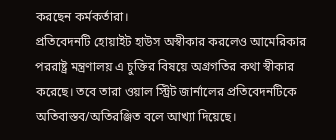করছেন কর্মকর্তারা।
প্রতিবেদনটি হোয়াইট হাউস অস্বীকার করলেও আমেরিকার পররাষ্ট্র মন্ত্রণালয় এ চুক্তির বিষয়ে অগ্রগতির কথা স্বীকার করেছে। তবে তারা ওয়াল স্ট্রিট জার্নালের প্রতিবেদনটিকে অতিবাস্তব/অতিরঞ্জিত বলে আখ্যা দিয়েছে।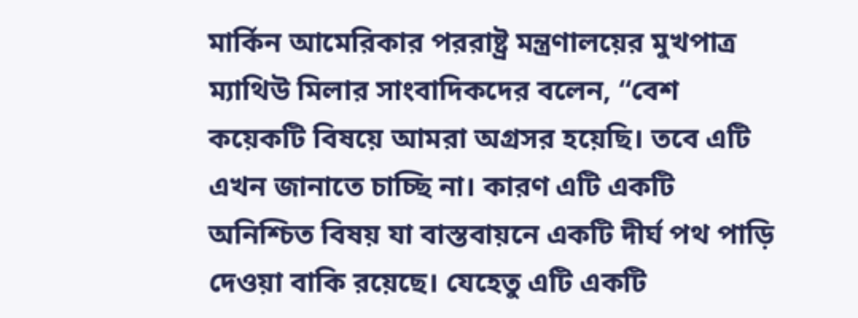মার্কিন আমেরিকার পররাষ্ট্র মন্ত্রণালয়ের মুখপাত্র ম্যাথিউ মিলার সাংবাদিকদের বলেন, “বেশ কয়েকটি বিষয়ে আমরা অগ্রসর হয়েছি। তবে এটি এখন জানাতে চাচ্ছি না। কারণ এটি একটি অনিশ্চিত বিষয় যা বাস্তবায়নে একটি দীর্ঘ পথ পাড়ি দেওয়া বাকি রয়েছে। যেহেতু এটি একটি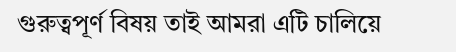গুরুত্বপূর্ণ বিষয় তাই আমরা এটি চালিয়ে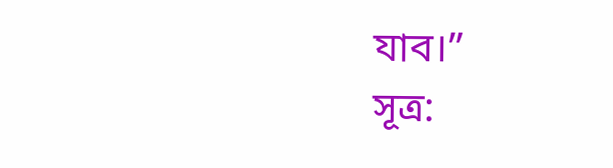যাব।”
সূত্র: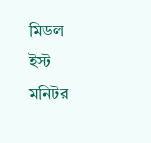মিডল ইস্ট মনিটর